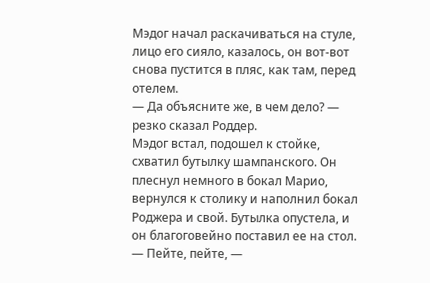Мэдог начал раскачиваться на стуле, лицо его сияло, казалось, он вот-вот снова пустится в пляс, как там, перед отелем.
— Да объясните же, в чем дело? — резко сказал Роддер.
Мэдог встал, подошел к стойке, схватил бутылку шампанского. Он плеснул немного в бокал Марио, вернулся к столику и наполнил бокал Роджера и свой. Бутылка опустела, и он благоговейно поставил ее на стол.
— Пейте, пейте, —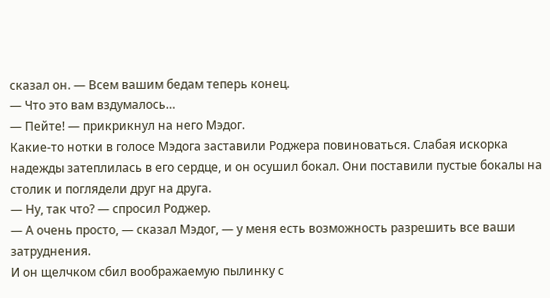сказал он. — Всем вашим бедам теперь конец.
— Что это вам вздумалось…
— Пейте! — прикрикнул на него Мэдог.
Какие-то нотки в голосе Мэдога заставили Роджера повиноваться. Слабая искорка надежды затеплилась в его сердце, и он осушил бокал. Они поставили пустые бокалы на столик и поглядели друг на друга.
— Ну, так что? — спросил Роджер.
— А очень просто, — сказал Мэдог, — у меня есть возможность разрешить все ваши затруднения.
И он щелчком сбил воображаемую пылинку с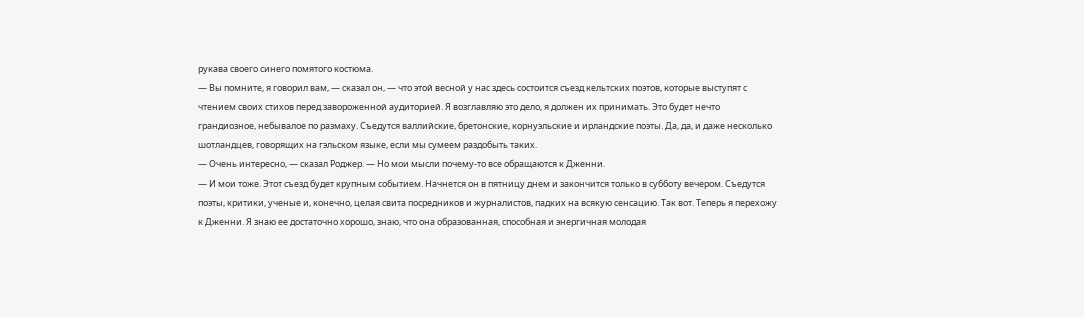рукава своего синего помятого костюма.
— Вы помните, я говорил вам, — сказал он, — что этой весной у нас здесь состоится съезд кельтских поэтов, которые выступят с чтением своих стихов перед завороженной аудиторией. Я возглавляю это дело, я должен их принимать. Это будет нечто грандиозное, небывалое по размаху. Съедутся валлийские, бретонские, корнуэльские и ирландские поэты. Да, да, и даже несколько шотландцев, говорящих на гэльском языке, если мы сумеем раздобыть таких.
— Очень интересно, — сказал Роджер. — Но мои мысли почему-то все обращаются к Дженни.
— И мои тоже. Этот съезд будет крупным событием. Начнется он в пятницу днем и закончится только в субботу вечером. Съедутся поэты, критики, ученые и, конечно, целая свита посредников и журналистов, падких на всякую сенсацию. Так вот. Теперь я перехожу к Дженни. Я знаю ее достаточно хорошо, знаю, что она образованная, способная и энергичная молодая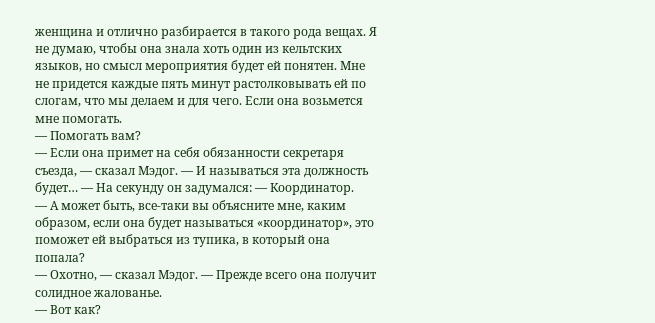женщина и отлично разбирается в такого рода вещах. Я не думаю, чтобы она знала хоть один из кельтских языков, но смысл мероприятия будет ей понятен. Мне не придется каждые пять минут растолковывать ей по слогам, что мы делаем и для чего. Если она возьмется мне помогать.
— Помогать вам?
— Если она примет на себя обязанности секретаря съезда, — сказал Мэдог. — И называться эта должность будет… — На секунду он задумался: — Координатор.
— А может быть, все-таки вы объясните мне, каким образом, если она будет называться «координатор», это поможет ей выбраться из тупика, в который она попала?
— Охотно, — сказал Мэдог. — Прежде всего она получит солидное жалованье.
— Вот как?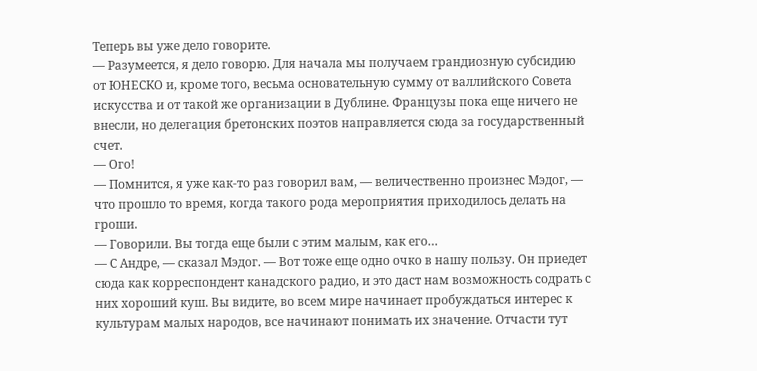Теперь вы уже дело говорите.
— Разумеется, я дело говорю. Для начала мы получаем грандиозную субсидию от ЮНЕСКО и, кроме того, весьма основательную сумму от валлийского Совета искусства и от такой же организации в Дублине. Французы пока еще ничего не внесли, но делегация бретонских поэтов направляется сюда за государственный счет.
— Ого!
— Помнится, я уже как-то раз говорил вам, — величественно произнес Мэдог, — что прошло то время, когда такого рода мероприятия приходилось делать на гроши.
— Говорили. Вы тогда еще были с этим малым, как его…
— С Андре, — сказал Мэдог. — Вот тоже еще одно очко в нашу пользу. Он приедет сюда как корреспондент канадского радио, и это даст нам возможность содрать с них хороший куш. Вы видите, во всем мире начинает пробуждаться интерес к культурам малых народов, все начинают понимать их значение. Отчасти тут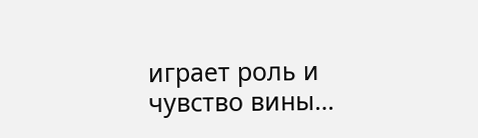играет роль и чувство вины…